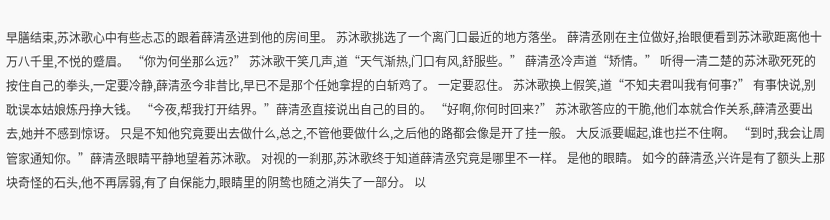早膳结束,苏沐歌心中有些忐忑的跟着薛清丞进到他的房间里。 苏沐歌挑选了一个离门口最近的地方落坐。 薛清丞刚在主位做好,抬眼便看到苏沐歌距离他十万八千里,不悦的蹙眉。 “你为何坐那么远?” 苏沐歌干笑几声,道“天气渐热,门口有风,舒服些。” 薛清丞冷声道“矫情。” 听得一清二楚的苏沐歌死死的按住自己的拳头,一定要冷静,薛清丞今非昔比,早已不是那个任她拿捏的白斩鸡了。 一定要忍住。 苏沐歌换上假笑,道“不知夫君叫我有何事?” 有事快说,别耽误本姑娘炼丹挣大钱。 “今夜,帮我打开结界。”薛清丞直接说出自己的目的。 “好啊,你何时回来?” 苏沐歌答应的干脆,他们本就合作关系,薛清丞要出去,她并不感到惊讶。 只是不知他究竟要出去做什么,总之,不管他要做什么,之后他的路都会像是开了挂一般。 大反派要崛起,谁也拦不住啊。 “到时,我会让周管家通知你。”薛清丞眼睛平静地望着苏沐歌。 对视的一刹那,苏沐歌终于知道薛清丞究竟是哪里不一样。 是他的眼睛。 如今的薛清丞,兴许是有了额头上那块奇怪的石头,他不再孱弱,有了自保能力,眼睛里的阴鸷也随之消失了一部分。 以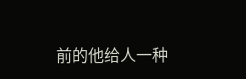前的他给人一种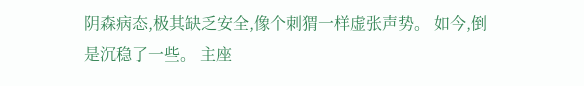阴森病态,极其缺乏安全,像个刺猬一样虚张声势。 如今,倒是沉稳了一些。 主座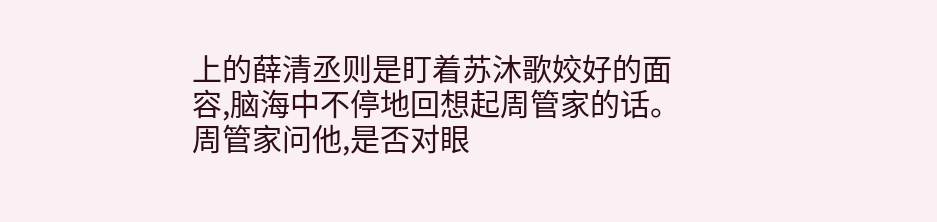上的薛清丞则是盯着苏沐歌姣好的面容,脑海中不停地回想起周管家的话。 周管家问他,是否对眼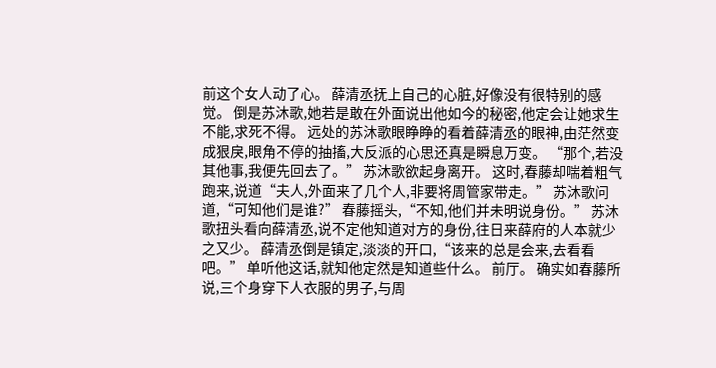前这个女人动了心。 薛清丞抚上自己的心脏,好像没有很特别的感觉。 倒是苏沐歌,她若是敢在外面说出他如今的秘密,他定会让她求生不能,求死不得。 远处的苏沐歌眼睁睁的看着薛清丞的眼神,由茫然变成狠戾,眼角不停的抽搐,大反派的心思还真是瞬息万变。 “那个,若没其他事,我便先回去了。” 苏沐歌欲起身离开。 这时,春藤却喘着粗气跑来,说道“夫人,外面来了几个人,非要将周管家带走。” 苏沐歌问道,“可知他们是谁?” 春藤摇头,“不知,他们并未明说身份。” 苏沐歌扭头看向薛清丞,说不定他知道对方的身份,往日来薛府的人本就少之又少。 薛清丞倒是镇定,淡淡的开口,“该来的总是会来,去看看吧。” 单听他这话,就知他定然是知道些什么。 前厅。 确实如春藤所说,三个身穿下人衣服的男子,与周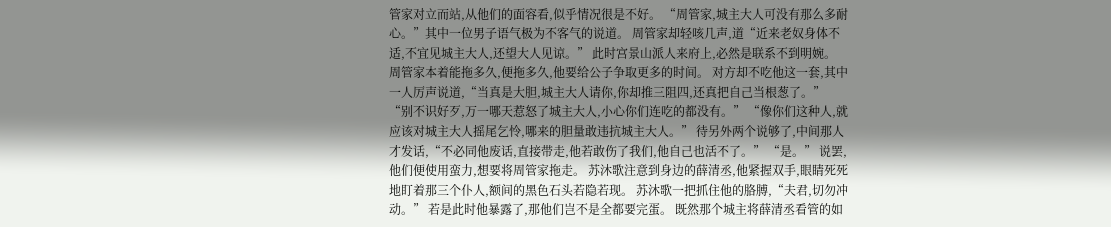管家对立而站,从他们的面容看,似乎情况很是不好。 “周管家,城主大人可没有那么多耐心。”其中一位男子语气极为不客气的说道。 周管家却轻咳几声,道“近来老奴身体不适,不宜见城主大人,还望大人见谅。” 此时宫景山派人来府上,必然是联系不到明婉。 周管家本着能拖多久,便拖多久,他要给公子争取更多的时间。 对方却不吃他这一套,其中一人厉声说道,“当真是大胆,城主大人请你,你却推三阻四,还真把自己当根葱了。” “别不识好歹,万一哪天惹怒了城主大人,小心你们连吃的都没有。” “像你们这种人,就应该对城主大人摇尾乞怜,哪来的胆量敢违抗城主大人。” 待另外两个说够了,中间那人才发话,“不必同他废话,直接带走,他若敢伤了我们,他自己也活不了。” “是。” 说罢,他们便使用蛮力,想要将周管家拖走。 苏沐歌注意到身边的薛清丞,他紧握双手,眼睛死死地盯着那三个仆人,额间的黑色石头若隐若现。 苏沐歌一把抓住他的胳膊,“夫君,切勿冲动。” 若是此时他暴露了,那他们岂不是全都要完蛋。 既然那个城主将薛清丞看管的如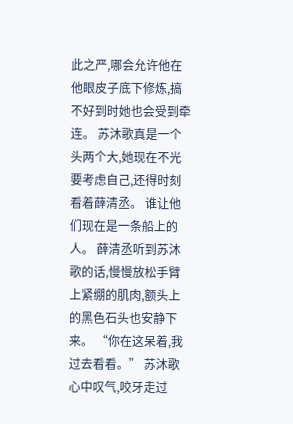此之严,哪会允许他在他眼皮子底下修炼,搞不好到时她也会受到牵连。 苏沐歌真是一个头两个大,她现在不光要考虑自己,还得时刻看着薛清丞。 谁让他们现在是一条船上的人。 薛清丞听到苏沐歌的话,慢慢放松手臂上紧绷的肌肉,额头上的黑色石头也安静下来。 “你在这呆着,我过去看看。” 苏沐歌心中叹气,咬牙走过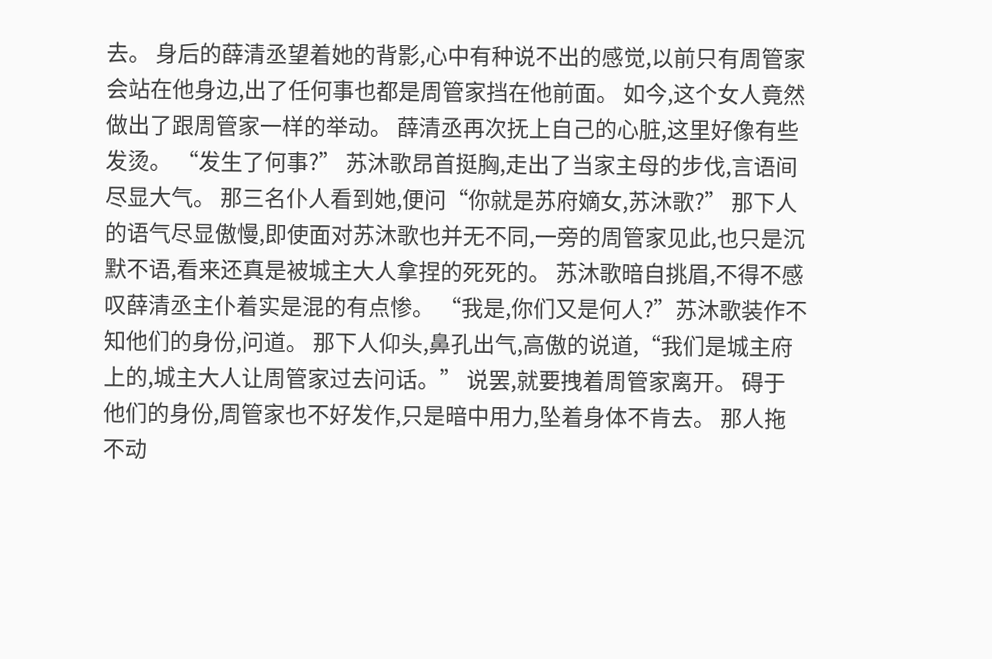去。 身后的薛清丞望着她的背影,心中有种说不出的感觉,以前只有周管家会站在他身边,出了任何事也都是周管家挡在他前面。 如今,这个女人竟然做出了跟周管家一样的举动。 薛清丞再次抚上自己的心脏,这里好像有些发烫。 “发生了何事?” 苏沐歌昂首挺胸,走出了当家主母的步伐,言语间尽显大气。 那三名仆人看到她,便问“你就是苏府嫡女,苏沐歌?” 那下人的语气尽显傲慢,即使面对苏沐歌也并无不同,一旁的周管家见此,也只是沉默不语,看来还真是被城主大人拿捏的死死的。 苏沐歌暗自挑眉,不得不感叹薛清丞主仆着实是混的有点惨。 “我是,你们又是何人?”苏沐歌装作不知他们的身份,问道。 那下人仰头,鼻孔出气,高傲的说道,“我们是城主府上的,城主大人让周管家过去问话。” 说罢,就要拽着周管家离开。 碍于他们的身份,周管家也不好发作,只是暗中用力,坠着身体不肯去。 那人拖不动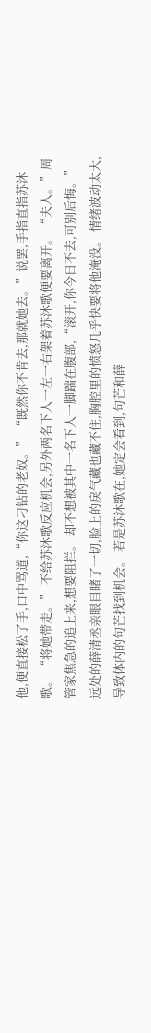他,便直接松了手,口中骂道,“你这刁钻的老奴。” “既然你不肯去,那就她去。”说罢,手指直指苏沐歌。 “将她带走。” 不给苏沐歌反应机会,另外两名下人一左一右架着苏沐歌便要离开。 “夫人。”周管家焦急的追上来,想要阻拦。 却不想被其中一名下人一脚踹在腹部,“滚开,你今日不去,可别后悔。” 远处的薛清丞亲眼目睹了一切,脸上的戾气藏也藏不住,胸腔里的愤怒几乎快要将他淹没。 情绪波动太大,导致体内的句芒找到机会。 若是苏沐歌在,她定会看到,句芒和薛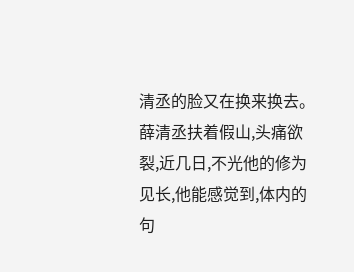清丞的脸又在换来换去。 薛清丞扶着假山,头痛欲裂,近几日,不光他的修为见长,他能感觉到,体内的句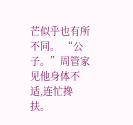芒似乎也有所不同。 “公子。”周管家见他身体不适,连忙搀扶。